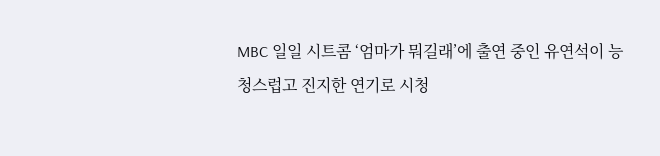MBC 일일 시트콤 ‘엄마가 뭐길래’에 출연 중인 유연석이 능청스럽고 진지한 연기로 시청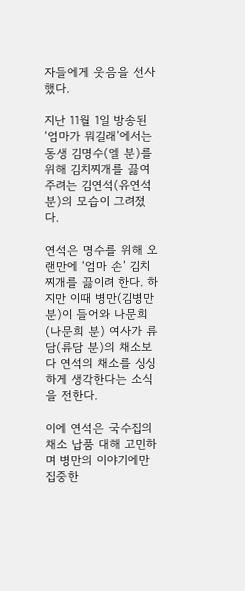자들에게 웃음을 선사했다.

지난 11월 1일 방송된 ‘엄마가 뭐길래’에서는 동생 김명수(엘 분)를 위해 김치찌개를 끓여주려는 김연석(유연석 분)의 모습이 그려졌다.

연석은 명수를 위해 오랜만에 ‘엄마 손’ 김치찌개를 끓이려 한다. 하지만 이때 병만(김병만 분)이 들어와 나문희(나문희 분) 여사가 류담(류담 분)의 채소보다 연석의 채소를 싱싱하게 생각한다는 소식을 전한다.

이에 연석은 국수집의 채소 납품 대해 고민하며 병만의 이야기에만 집중한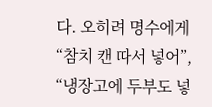다. 오히려 명수에게 “참치 캔 따서 넣어”, “냉장고에 두부도 넣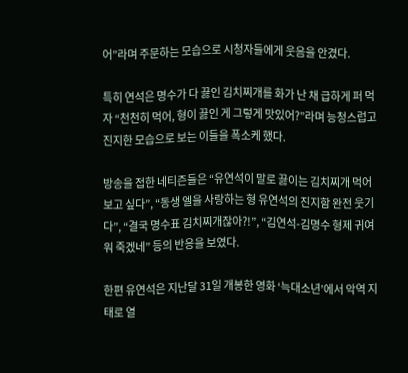어”라며 주문하는 모습으로 시청자들에게 웃음을 안겼다.

특히 연석은 명수가 다 끓인 김치찌개를 화가 난 채 급하게 퍼 먹자 “천천히 먹어, 형이 끓인 게 그렇게 맛있어?”라며 능청스럽고 진지한 모습으로 보는 이들을 폭소케 했다.

방송을 접한 네티즌들은 “유연석이 말로 끓이는 김치찌개 먹어보고 싶다”, “동생 엘을 사랑하는 형 유연석의 진지함 완전 웃기다”, “결국 명수표 김치찌개잖아?!”, “김연석-김명수 형제 귀여워 죽겠네” 등의 반응을 보였다.

한편 유연석은 지난달 31일 개봉한 영화 ‘늑대소년’에서 악역 지태로 열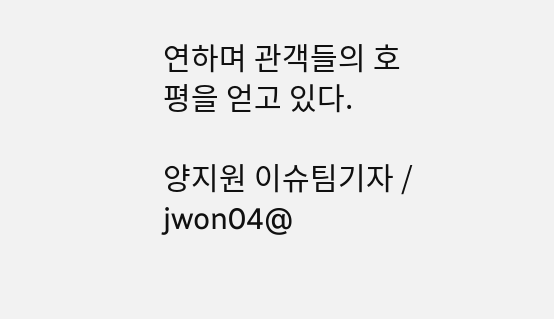연하며 관객들의 호평을 얻고 있다.

양지원 이슈팀기자 / jwon04@